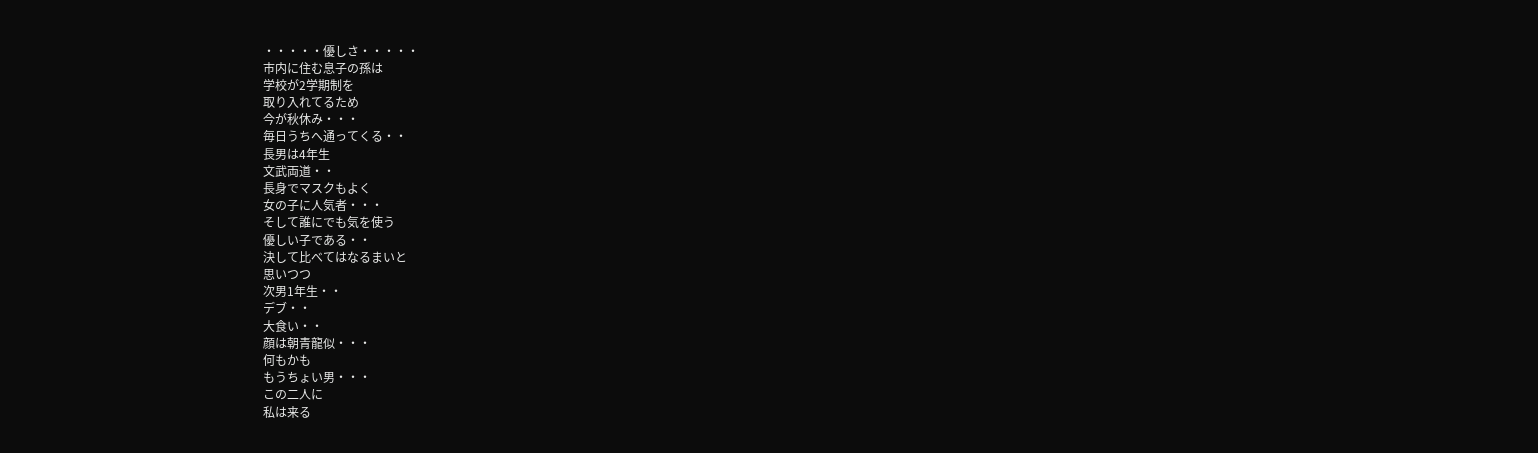・・・・・優しさ・・・・・
市内に住む息子の孫は
学校が2学期制を
取り入れてるため
今が秋休み・・・
毎日うちへ通ってくる・・
長男は4年生
文武両道・・
長身でマスクもよく
女の子に人気者・・・
そして誰にでも気を使う
優しい子である・・
決して比べてはなるまいと
思いつつ
次男1年生・・
デブ・・
大食い・・
顔は朝青龍似・・・
何もかも
もうちょい男・・・
この二人に
私は来る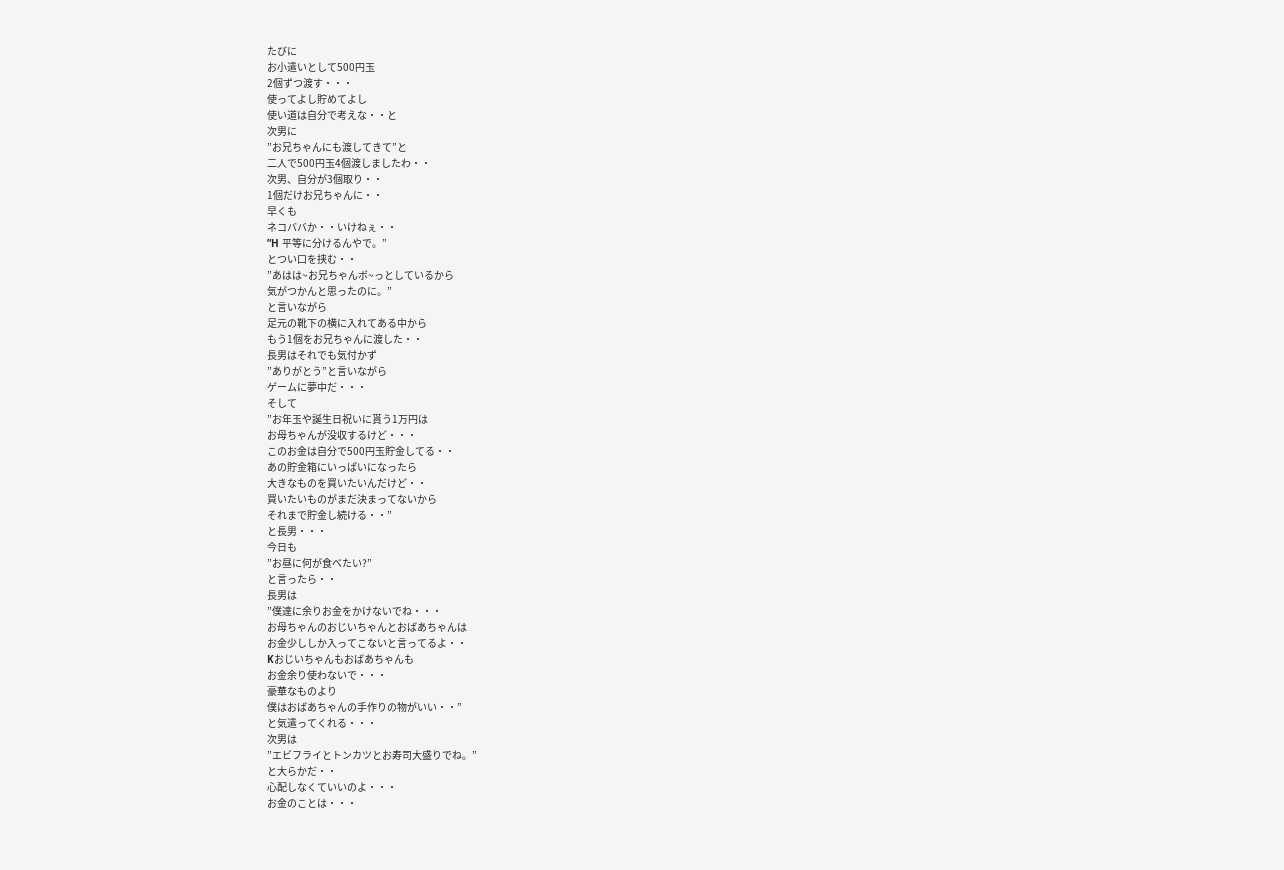たびに
お小遣いとして500円玉
2個ずつ渡す・・・
使ってよし貯めてよし
使い道は自分で考えな・・と
次男に
”お兄ちゃんにも渡してきて”と
二人で500円玉4個渡しましたわ・・
次男、自分が3個取り・・
1個だけお兄ちゃんに・・
早くも
ネコババか・・いけねぇ・・
”H 平等に分けるんやで。”
とつい口を挟む・・
”あはは~お兄ちゃんボ~っとしているから
気がつかんと思ったのに。”
と言いながら
足元の靴下の横に入れてある中から
もう1個をお兄ちゃんに渡した・・
長男はそれでも気付かず
”ありがとう”と言いながら
ゲームに夢中だ・・・
そして
”お年玉や誕生日祝いに貰う1万円は
お母ちゃんが没収するけど・・・
このお金は自分で500円玉貯金してる・・
あの貯金箱にいっぱいになったら
大きなものを買いたいんだけど・・
買いたいものがまだ決まってないから
それまで貯金し続ける・・”
と長男・・・
今日も
”お昼に何が食べたい?”
と言ったら・・
長男は
”僕達に余りお金をかけないでね・・・
お母ちゃんのおじいちゃんとおばあちゃんは
お金少ししか入ってこないと言ってるよ・・
Kおじいちゃんもおばあちゃんも
お金余り使わないで・・・
豪華なものより
僕はおばあちゃんの手作りの物がいい・・”
と気遣ってくれる・・・
次男は
”エビフライとトンカツとお寿司大盛りでね。”
と大らかだ・・
心配しなくていいのよ・・・
お金のことは・・・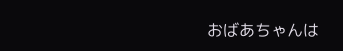おばあちゃんは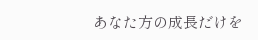あなた方の成長だけを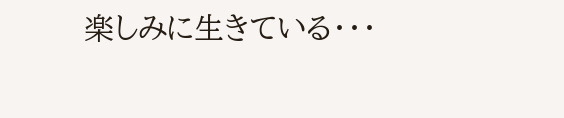楽しみに生きている・・・